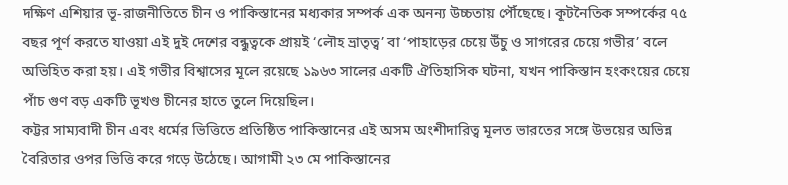দক্ষিণ এশিয়ার ভূ-রাজনীতিতে চীন ও পাকিস্তানের মধ্যকার সম্পর্ক এক অনন্য উচ্চতায় পৌঁছেছে। কূটনৈতিক সম্পর্কের ৭৫ বছর পূর্ণ করতে যাওয়া এই দুই দেশের বন্ধুত্বকে প্রায়ই ‘লৌহ ভ্রাতৃত্ব’ বা ‘পাহাড়ের চেয়ে উঁচু ও সাগরের চেয়ে গভীর’ বলে অভিহিত করা হয়। এই গভীর বিশ্বাসের মূলে রয়েছে ১৯৬৩ সালের একটি ঐতিহাসিক ঘটনা, যখন পাকিস্তান হংকংয়ের চেয়ে পাঁচ গুণ বড় একটি ভূখণ্ড চীনের হাতে তুলে দিয়েছিল।
কট্টর সাম্যবাদী চীন এবং ধর্মের ভিত্তিতে প্রতিষ্ঠিত পাকিস্তানের এই অসম অংশীদারিত্ব মূলত ভারতের সঙ্গে উভয়ের অভিন্ন বৈরিতার ওপর ভিত্তি করে গড়ে উঠেছে। আগামী ২৩ মে পাকিস্তানের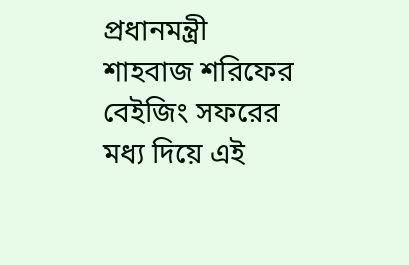প্রধানমন্ত্রী শাহবাজ শরিফের বেইজিং সফরের মধ্য দিয়ে এই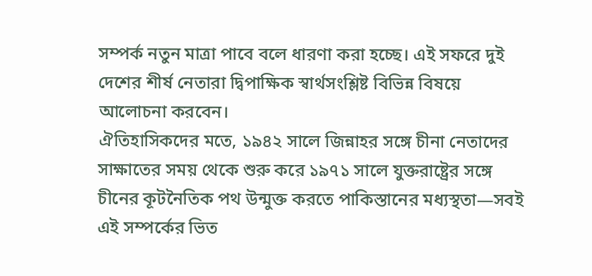সম্পর্ক নতুন মাত্রা পাবে বলে ধারণা করা হচ্ছে। এই সফরে দুই দেশের শীর্ষ নেতারা দ্বিপাক্ষিক স্বার্থসংশ্লিষ্ট বিভিন্ন বিষয়ে আলোচনা করবেন।
ঐতিহাসিকদের মতে, ১৯৪২ সালে জিন্নাহর সঙ্গে চীনা নেতাদের সাক্ষাতের সময় থেকে শুরু করে ১৯৭১ সালে যুক্তরাষ্ট্রের সঙ্গে চীনের কূটনৈতিক পথ উন্মুক্ত করতে পাকিস্তানের মধ্যস্থতা—সবই এই সম্পর্কের ভিত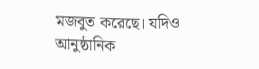মজবুত করেছে। যদিও আনুষ্ঠানিক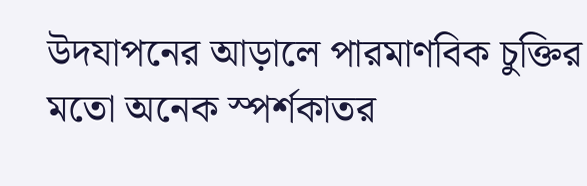উদযাপনের আড়ালে পারমাণবিক চুক্তির মতো অনেক স্পর্শকাতর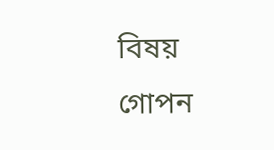বিষয় গোপন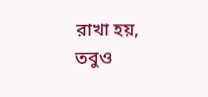রাখা হয়, তবুও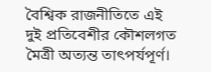বৈশ্বিক রাজনীতিতে এই দুই প্রতিবেশীর কৌশলগত মৈত্রী অত্যন্ত তাৎপর্যপূর্ণ।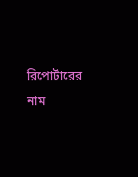রিপোর্টারের নাম